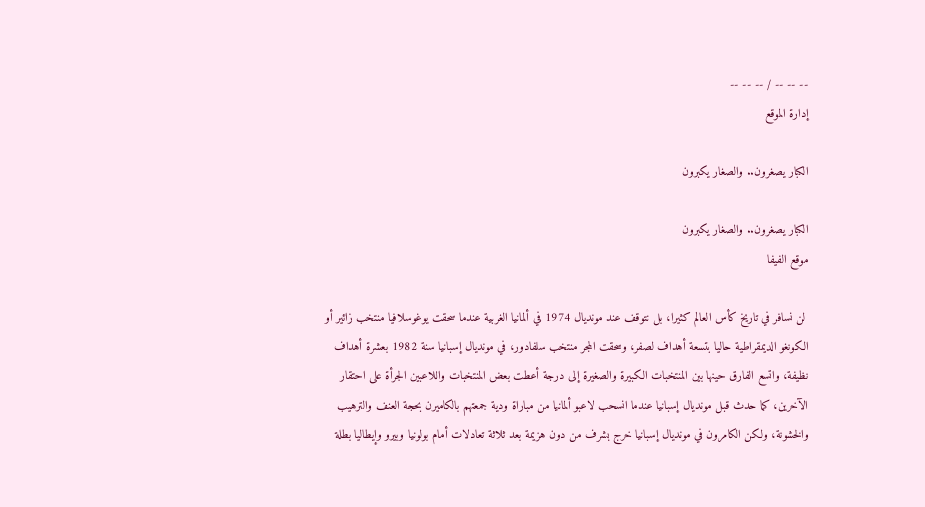-- -- -- / -- -- --
إدارة الموقع

الكبار يصغرون.. والصغار يكبرون

الكبار يصغرون.. والصغار يكبرون
موقع الفيفا

 لن نسافر في تاريخ كأس العالم كثيرا، بل نتوقف عند مونديال 1974 في ألمانيا الغربية عندما سحقت يوغوسلافيا منتخب زائير أو الكونغو الديمقراطية حاليا بتسعة أهداف لصفر، وسحقت المجر منتخب سلفادور، في مونديال إسبانيا سنة 1982 بعشرة أهداف نظيفة، واتسع الفارق حينها بين المنتخبات الكبيرة والصغيرة إلى درجة أعطت بعض المنتخبات واللاعبين الجرأة على احتقار الآخرين، كما حدث قبل مونديال إسبانيا عندما انسحب لاعبو ألمانيا من مباراة ودية جمعتهم بالكاميرن بحجة العنف والترهيب والخشونة، ولكن الكامرون في مونديال إسبانيا خرج بشرف من دون هزيمة بعد ثلاثة تعادلات أمام بولونيا وبيرو وإيطاليا بطلة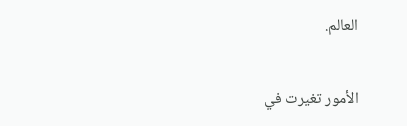العالم.

الأمور تغيرت في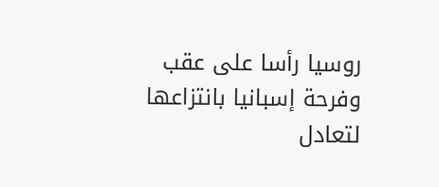روسيا رأسا على عقب وفرحة إسبانيا بانتزاعها لتعادل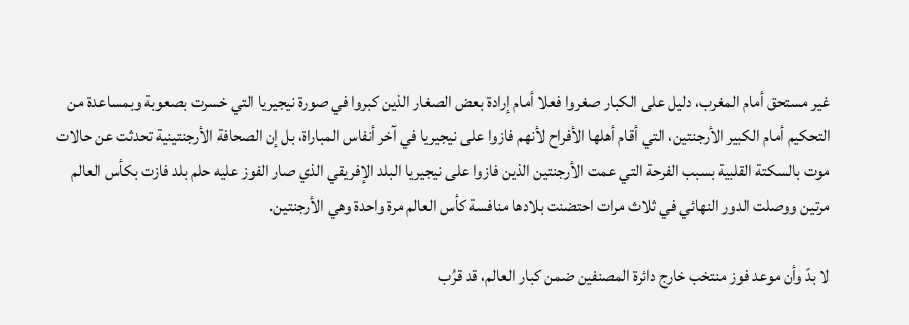غير مستحق أمام المغرب، دليل على الكبار صغروا فعلا أمام إرادة بعض الصغار الذين كبروا في صورة نيجيريا التي خسرت بصعوبة وبمساعدة من التحكيم أمام الكبير الأرجنتين، التي أقام أهلها الأفراح لأنهم فازوا على نيجيريا في آخر أنفاس المباراة، بل إن الصحافة الأرجنتينية تحدثت عن حالات موت بالسكتة القلبية بسبب الفرحة التي عمت الأرجنتين الذين فازوا على نيجيريا البلد الإفريقي الذي صار الفوز عليه حلم بلد فازت بكأس العالم مرتين ووصلت الدور النهائي في ثلاث مرات احتضنت بلادها منافسة كأس العالم مرة واحدة وهي الأرجنتين.

لا بدّ وأن موعد فوز منتخب خارج دائرة المصنفين ضمن كبار العالم، قد قرُب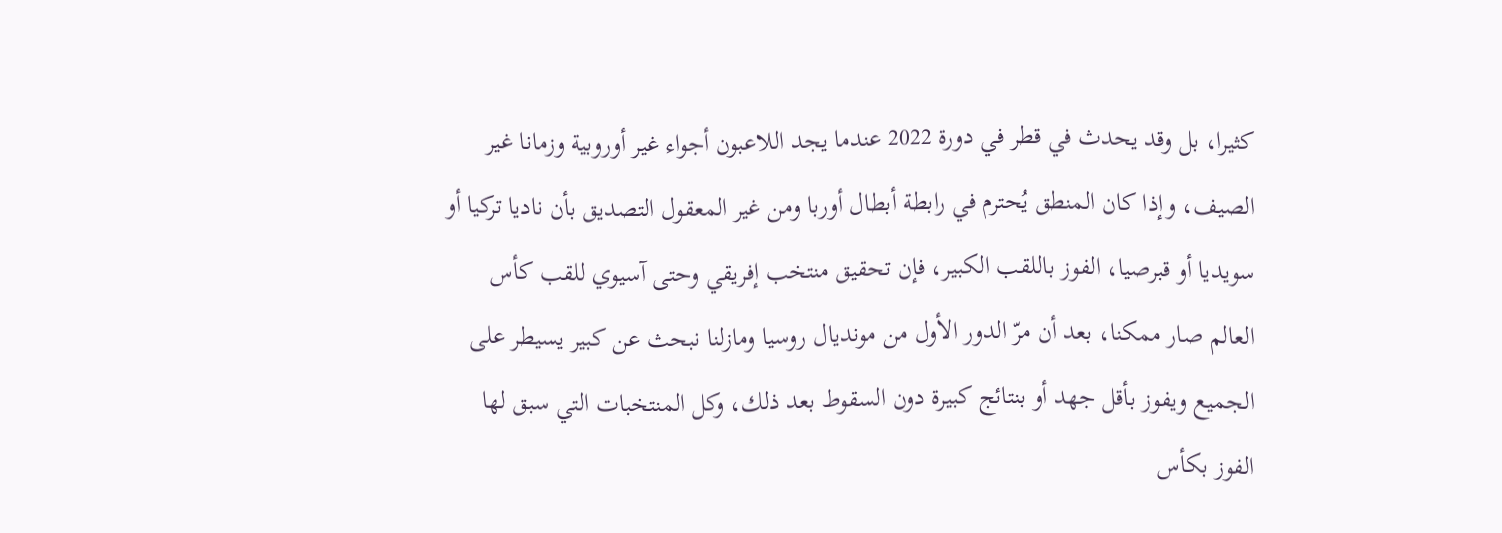كثيرا، بل وقد يحدث في قطر في دورة 2022 عندما يجد اللاعبون أجواء غير أوروبية وزمانا غير الصيف، وإذا كان المنطق يُحترم في رابطة أبطال أوربا ومن غير المعقول التصديق بأن ناديا تركيا أو سويديا أو قبرصيا، الفوز باللقب الكبير، فإن تحقيق منتخب إفريقي وحتى آسيوي للقب كأس العالم صار ممكنا، بعد أن مرّ الدور الأول من مونديال روسيا ومازلنا نبحث عن كبير يسيطر على الجميع ويفوز بأقل جهد أو بنتائج كبيرة دون السقوط بعد ذلك، وكل المنتخبات التي سبق لها الفوز بكأس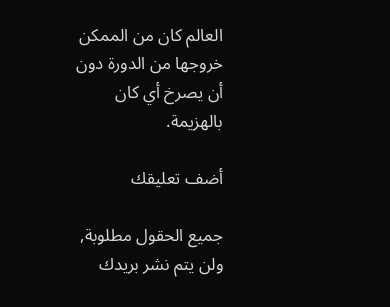العالم كان من الممكن خروجها من الدورة دون أن يصرخ أي كان بالهزيمة.

أضف تعليقك

جميع الحقول مطلوبة, ولن يتم نشر بريدك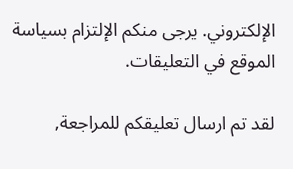الإلكتروني. يرجى منكم الإلتزام بسياسة الموقع في التعليقات.

لقد تم ارسال تعليقكم للمراجعة,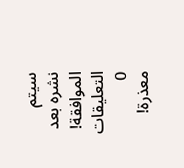سيتم نشره بعد الموافقة!
التعليقات
0
معذرة!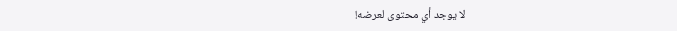لا يوجد أي محتوى لعرضه!